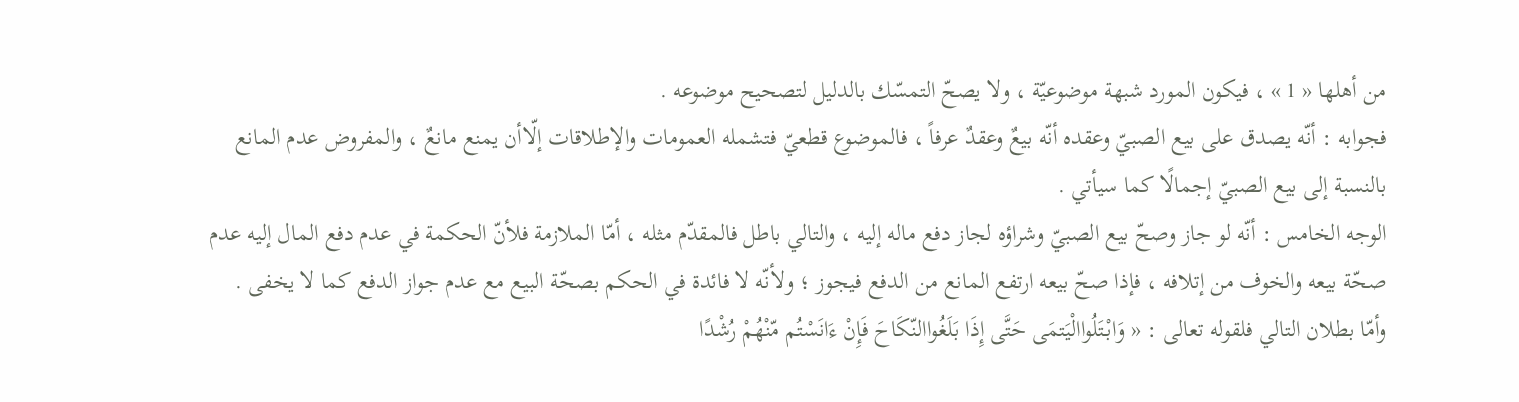من أهلها « 1 » ، فيكون المورد شبهة موضوعيّة ، ولا يصحّ التمسّك بالدليل لتصحيح موضوعه .
فجوابه : أنّه يصدق على بيع الصبيّ وعقده أنّه بيعٌ وعقدٌ عرفاً ، فالموضوع قطعيّ فتشمله العمومات والإطلاقات إلّاأن يمنع مانعٌ ، والمفروض عدم المانع بالنسبة إلى بيع الصبيّ إجمالًا كما سيأتي .
الوجه الخامس : أنّه لو جاز وصحّ بيع الصبيّ وشراؤه لجاز دفع ماله إليه ، والتالي باطل فالمقدّم مثله ، أمّا الملازمة فلأنّ الحكمة في عدم دفع المال إليه عدم صحّة بيعه والخوف من إتلافه ، فإذا صحّ بيعه ارتفع المانع من الدفع فيجوز ؛ ولأنّه لا فائدة في الحكم بصحّة البيع مع عدم جواز الدفع كما لا يخفى .
وأمّا بطلان التالي فلقوله تعالى : « وَابْتَلُواالْيَتمَى حَتَّى إِذَا بَلَغُواالنّكَاحَ فَإِنْ ءَانَسْتُم مّنْهُمْ رُشْدًا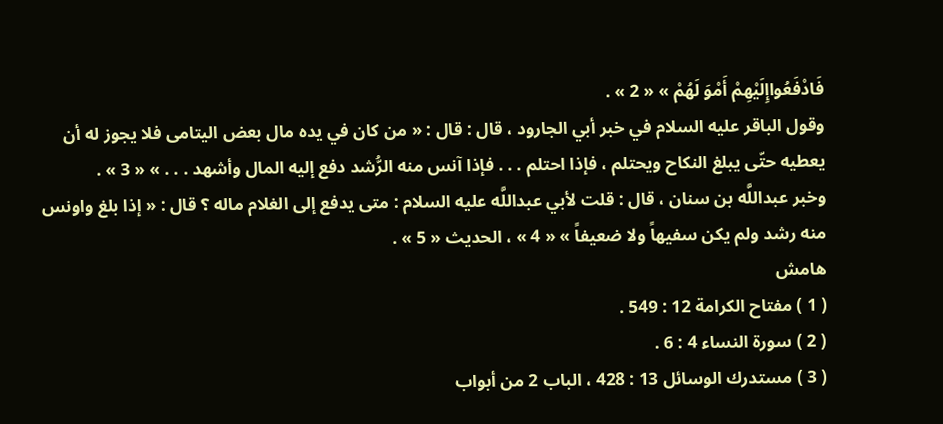فَادْفَعُواإِلَيْهِمْ أَمْوَ لَهُمْ » « 2 » .
وقول الباقر عليه السلام في خبر أبي الجارود ، قال : قال : « من كان في يده مال بعض اليتامى فلا يجوز له أن يعطيه حتّى يبلغ النكاح ويحتلم ، فإذا احتلم . . . فإذا آنس منه الرُّشد دفع إليه المال وأشهد . . . » « 3 » .
وخبر عبداللَّه بن سنان ، قال : قلت لأبي عبداللَّه عليه السلام : متى يدفع إلى الغلام ماله ؟ قال : « إذا بلغ واونس منه رشد ولم يكن سفيهاً ولا ضعيفاً » « 4 » ، الحديث « 5 » .
هامش
( 1 ) مفتاح الكرامة 12 : 549 .
( 2 ) سورة النساء 4 : 6 .
( 3 ) مستدرك الوسائل 13 : 428 ، الباب 2 من أبواب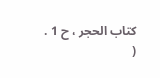كتاب الحجر ، ح 1 .
(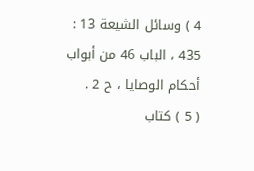4 ) وسائل الشيعة 13 : 435 ، الباب 46 من أبواب أحكام الوصايا ، ح 2 .
( 5 ) كتاب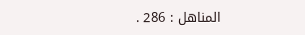المناهل : 286 .